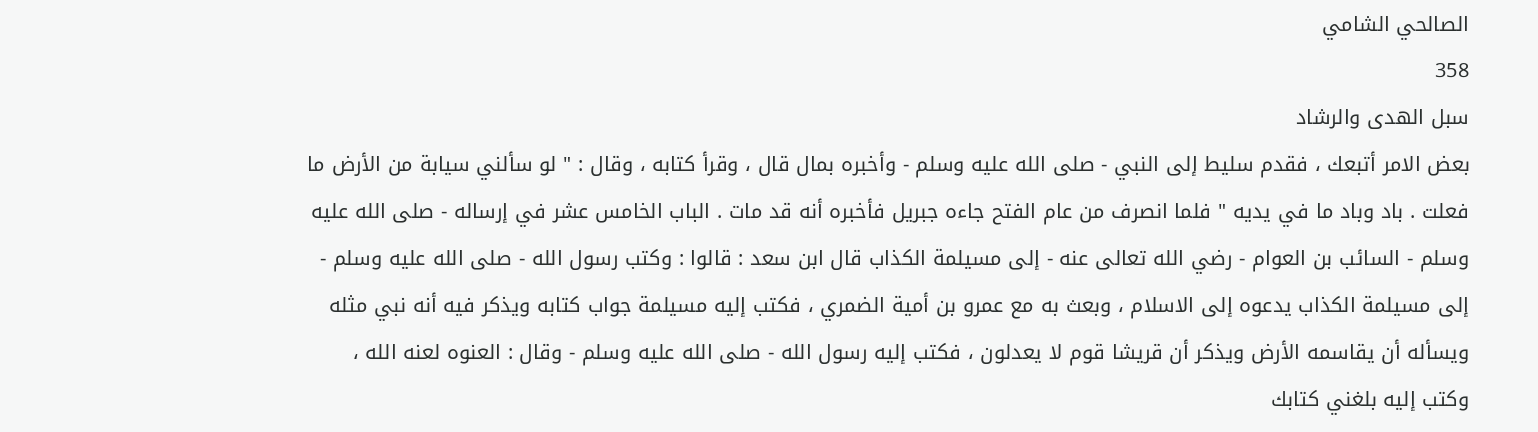الصالحي الشامي
358
سبل الهدى والرشاد
بعض الامر أتبعك ، فقدم سليط إلى النبي - صلى الله عليه وسلم - وأخبره بمال قال ، وقرأ كتابه ، وقال : " لو سألني سيابة من الأرض ما فعلت . باد وباد ما في يديه " فلما انصرف من عام الفتح جاءه جبريل فأخبره أنه قد مات . الباب الخامس عشر في إرساله - صلى الله عليه وسلم - السائب بن العوام - رضي الله تعالى عنه - إلى مسيلمة الكذاب قال ابن سعد : قالوا : وكتب رسول الله - صلى الله عليه وسلم - إلى مسيلمة الكذاب يدعوه إلى الاسلام ، وبعث به مع عمرو بن أمية الضمري ، فكتب إليه مسيلمة جواب كتابه ويذكر فيه أنه نبي مثله ويسأله أن يقاسمه الأرض ويذكر أن قريشا قوم لا يعدلون ، فكتب إليه رسول الله - صلى الله عليه وسلم - وقال : العنوه لعنه الله ، وكتب إليه بلغني كتابك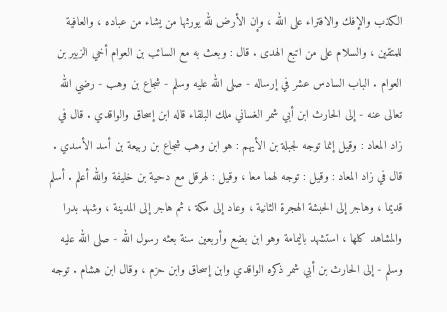الكذب والإفك والافتراء على الله ، وإن الأرض لله يورثها من يشاء من عباده ، والعافية للمتقين ، والسلام على من اتبع الهدى . قال : وبعث به مع السائب بن العوام أخي الزبير بن العوام . الباب السادس عشر في إرساله - صلى الله عليه وسلم - شجاع بن وهب - رضي الله تعالى عنه - إلى الحارث ابن أبي شمر الغساني ملك البلقاء قاله ابن إسحاق والواقدي . قال في زاد المعاد : وقيل إنما توجه لجبلة بن الأيهم : هو ابن وهب شجاع بن ربيعة بن أسد الأسدي . قال في زاد المعاد : وقيل : توجه لهما معا ، وقيل : لهرقل مع دحية بن خليفة والله أعلم . أسلم قديما ، وهاجر إلى الحبشة الهجرة الثانية ، وعاد إلى مكة ، ثم هاجر إلى المدينة ، وشهد بدرا والمشاهد كلها ، استشهد باليمامة وهو ابن بضع وأربعين سنة بعثه رسول الله - صلى الله عليه وسلم - إلى الحارث بن أبي شمر ذكره الواقدي وابن إسحاق وابن حزم ، وقال ابن هشام . توجه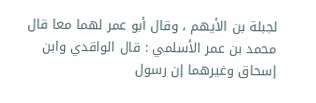لجبلة بن الأيهم ، وقال أبو عمر لهما معا قال محمد بن عمر الأسلمي : قال الواقدي وابن إسحاق وغيرهما إن رسول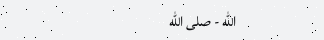الله - صلى الله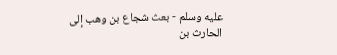عليه وسلم - بعث شجاع بن وهب إلى الحارث بن